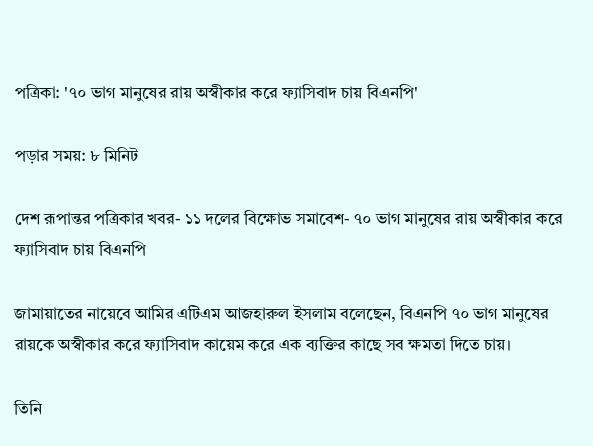পত্রিকা: '৭০ ভাগ মানুষের রায় অস্বীকার করে ফ্যাসিবাদ চায় বিএনপি'

পড়ার সময়: ৮ মিনিট

দেশ রূপান্তর পত্রিকার খবর- ১১ দলের বিক্ষোভ সমাবেশ- ৭০ ভাগ মানুষের রায় অস্বীকার করে ফ্যাসিবাদ চায় বিএনপি

জামায়াতের নায়েবে আমির এটিএম আজহারুল ইসলাম বলেছেন, বিএনপি ৭০ ভাগ মানুষের রায়কে অস্বীকার করে ফ্যাসিবাদ কায়েম করে এক ব্যক্তির কাছে সব ক্ষমতা দিতে চায়।

তিনি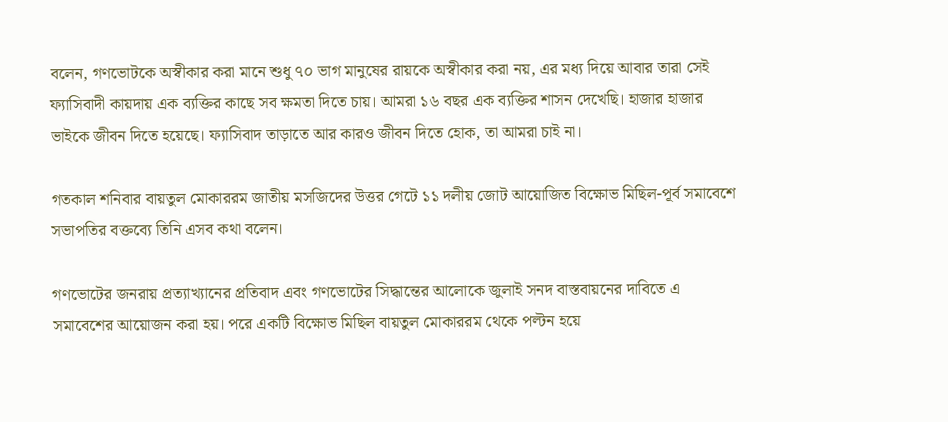বলেন, গণভোটকে অস্বীকার করা মানে শুধু ৭০ ভাগ মানুষের রায়কে অস্বীকার করা নয়, এর মধ্য দিয়ে আবার তারা সেই ফ্যাসিবাদী কায়দায় এক ব্যক্তির কাছে সব ক্ষমতা দিতে চায়। আমরা ১৬ বছর এক ব্যক্তির শাসন দেখেছি। হাজার হাজার ভাইকে জীবন দিতে হয়েছে। ফ্যাসিবাদ তাড়াতে আর কারও জীবন দিতে হোক, তা আমরা চাই না।

গতকাল শনিবার বায়তুল মোকাররম জাতীয় মসজিদের উত্তর গেটে ১১ দলীয় জোট আয়োজিত বিক্ষোভ মিছিল-পূর্ব সমাবেশে সভাপতির বক্তব্যে তিনি এসব কথা বলেন।

গণভোটের জনরায় প্রত্যাখ্যানের প্রতিবাদ এবং গণভোটের সিদ্ধান্তের আলোকে জুলাই সনদ বাস্তবায়নের দাবিতে এ সমাবেশের আয়োজন করা হয়। পরে একটি বিক্ষোভ মিছিল বায়তুল মোকাররম থেকে পল্টন হয়ে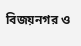বিজয়নগর ও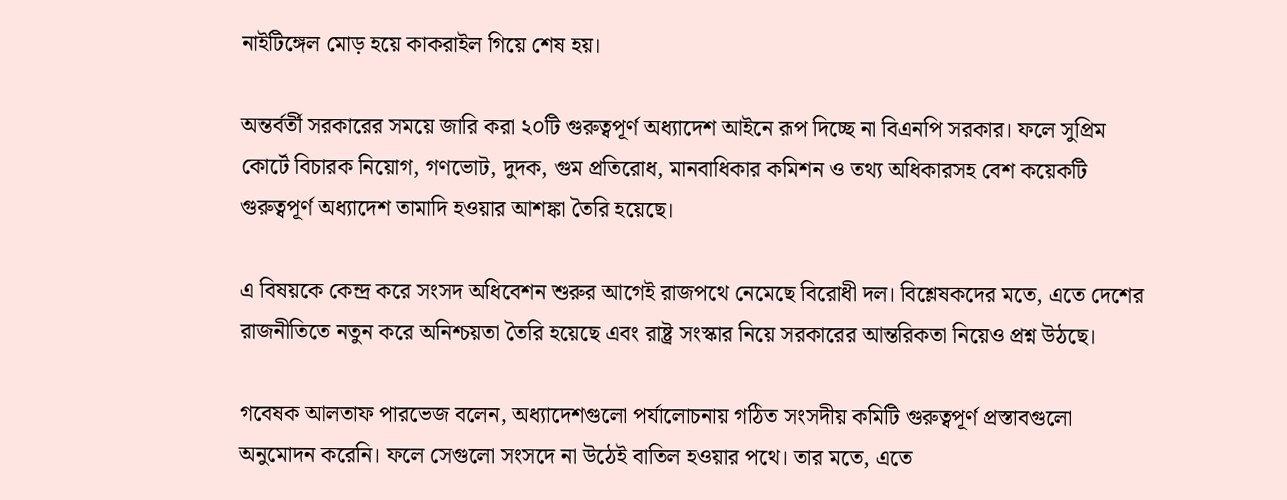নাইটিঙ্গেল মোড় হয়ে কাকরাইল গিয়ে শেষ হয়।

অন্তর্বর্তী সরকারের সময়ে জারি করা ২০টি গুরুত্বপূর্ণ অধ্যাদেশ আইনে রূপ দিচ্ছে না বিএনপি সরকার। ফলে সুপ্রিম কোর্টে বিচারক নিয়োগ, গণভোট, দুদক, গুম প্রতিরোধ, মানবাধিকার কমিশন ও তথ্য অধিকারসহ বেশ কয়েকটি গুরুত্বপূর্ণ অধ্যাদেশ তামাদি হওয়ার আশঙ্কা তৈরি হয়েছে।

এ বিষয়কে কেন্দ্র করে সংসদ অধিবেশন শুরুর আগেই রাজপথে নেমেছে বিরোধী দল। বিশ্লেষকদের মতে, এতে দেশের রাজনীতিতে নতুন করে অনিশ্চয়তা তৈরি হয়েছে এবং রাষ্ট্র সংস্কার নিয়ে সরকারের আন্তরিকতা নিয়েও প্রশ্ন উঠছে।

গবেষক আলতাফ পারভেজ বলেন, অধ্যাদেশগুলো পর্যালোচনায় গঠিত সংসদীয় কমিটি গুরুত্বপূর্ণ প্রস্তাবগুলো অনুমোদন করেনি। ফলে সেগুলো সংসদে না উঠেই বাতিল হওয়ার পথে। তার মতে, এতে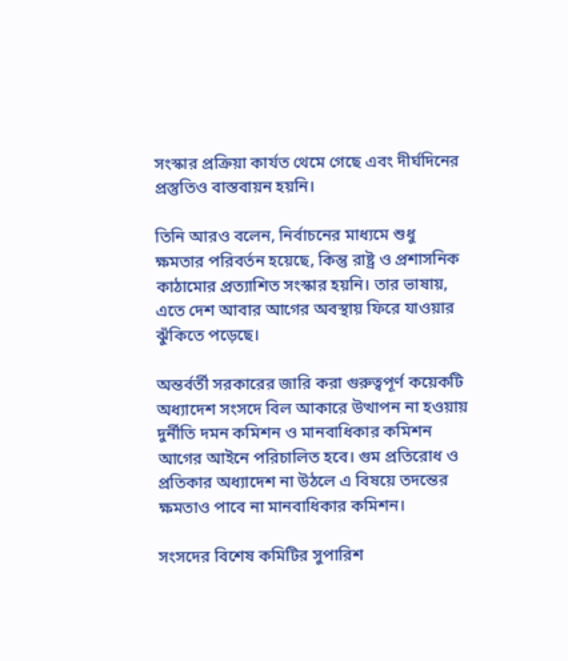সংস্কার প্রক্রিয়া কার্যত থেমে গেছে এবং দীর্ঘদিনের প্রস্তুতিও বাস্তবায়ন হয়নি।

তিনি আরও বলেন, নির্বাচনের মাধ্যমে শুধু ক্ষমতার পরিবর্তন হয়েছে, কিন্তু রাষ্ট্র ও প্রশাসনিক কাঠামোর প্রত্যাশিত সংস্কার হয়নি। তার ভাষায়, এতে দেশ আবার আগের অবস্থায় ফিরে যাওয়ার ঝুঁকিতে পড়েছে।

অন্তর্বর্তী সরকারের জারি করা গুরুত্বপূর্ণ কয়েকটি অধ্যাদেশ সংসদে বিল আকারে উত্থাপন না হওয়ায় দুর্নীতি দমন কমিশন ও মানবাধিকার কমিশন আগের আইনে পরিচালিত হবে। গুম প্রতিরোধ ও প্রতিকার অধ্যাদেশ না উঠলে এ বিষয়ে তদন্তের ক্ষমতাও পাবে না মানবাধিকার কমিশন।

সংসদের বিশেষ কমিটির সুপারিশ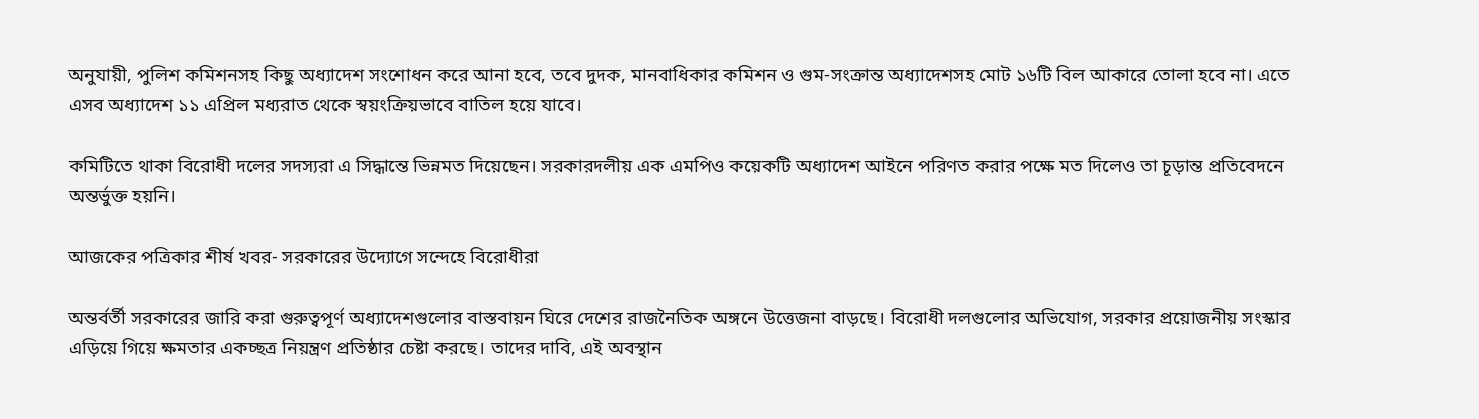অনুযায়ী, পুলিশ কমিশনসহ কিছু অধ্যাদেশ সংশোধন করে আনা হবে, তবে দুদক, মানবাধিকার কমিশন ও গুম-সংক্রান্ত অধ্যাদেশসহ মোট ১৬টি বিল আকারে তোলা হবে না। এতে এসব অধ্যাদেশ ১১ এপ্রিল মধ্যরাত থেকে স্বয়ংক্রিয়ভাবে বাতিল হয়ে যাবে।

কমিটিতে থাকা বিরোধী দলের সদস্যরা এ সিদ্ধান্তে ভিন্নমত দিয়েছেন। সরকারদলীয় এক এমপিও কয়েকটি অধ্যাদেশ আইনে পরিণত করার পক্ষে মত দিলেও তা চূড়ান্ত প্রতিবেদনে অন্তর্ভুক্ত হয়নি।

আজকের পত্রিকার শীর্ষ খবর- সরকারের উদ্যোগে সন্দেহে বিরোধীরা

অন্তর্বর্তী সরকারের জারি করা গুরুত্বপূর্ণ অধ্যাদেশগুলোর বাস্তবায়ন ঘিরে দেশের রাজনৈতিক অঙ্গনে উত্তেজনা বাড়ছে। বিরোধী দলগুলোর অভিযোগ, সরকার প্রয়োজনীয় সংস্কার এড়িয়ে গিয়ে ক্ষমতার একচ্ছত্র নিয়ন্ত্রণ প্রতিষ্ঠার চেষ্টা করছে। তাদের দাবি, এই অবস্থান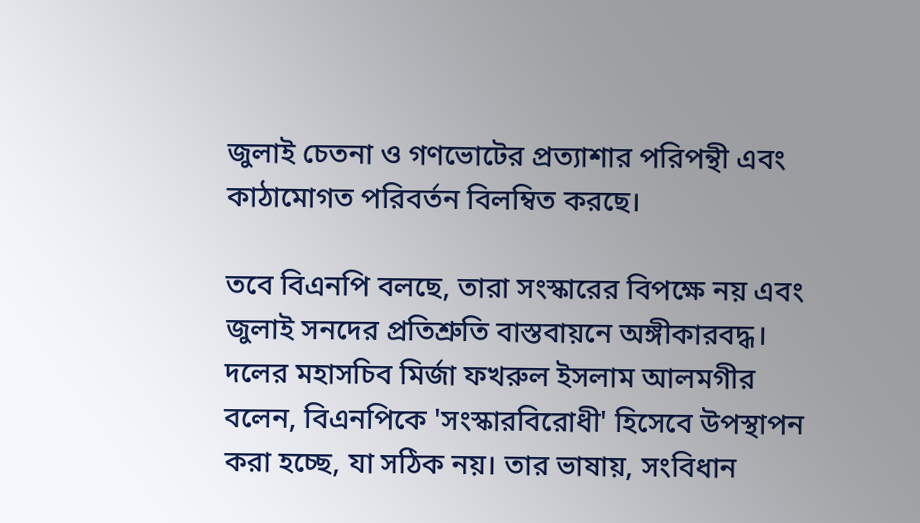জুলাই চেতনা ও গণভোটের প্রত্যাশার পরিপন্থী এবং কাঠামোগত পরিবর্তন বিলম্বিত করছে।

তবে বিএনপি বলছে, তারা সংস্কারের বিপক্ষে নয় এবং জুলাই সনদের প্রতিশ্রুতি বাস্তবায়নে অঙ্গীকারবদ্ধ। দলের মহাসচিব মির্জা ফখরুল ইসলাম আলমগীর বলেন, বিএনপিকে 'সংস্কারবিরোধী' হিসেবে উপস্থাপন করা হচ্ছে, যা সঠিক নয়। তার ভাষায়, সংবিধান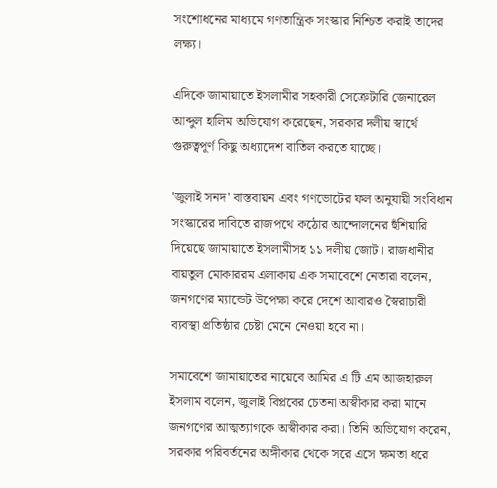সংশোধনের মাধ্যমে গণতান্ত্রিক সংস্কার নিশ্চিত করাই তাদের লক্ষ্য।

এদিকে জামায়াতে ইসলামীর সহকারী সেক্রেটারি জেনারেল আব্দুল হালিম অভিযোগ করেছেন, সরকার দলীয় স্বার্থে গুরুত্বপূর্ণ কিছু অধ্যাদেশ বাতিল করতে যাচ্ছে।

'জুলাই সনদ' বাস্তবায়ন এবং গণভোটের ফল অনুযায়ী সংবিধান সংস্কারের দাবিতে রাজপথে কঠোর আন্দোলনের হুঁশিয়ারি দিয়েছে জামায়াতে ইসলামীসহ ১১ দলীয় জোট। রাজধানীর বায়তুল মোকাররম এলাকায় এক সমাবেশে নেতারা বলেন, জনগণের ম্যান্ডেট উপেক্ষা করে দেশে আবারও স্বৈরাচারী ব্যবস্থা প্রতিষ্ঠার চেষ্টা মেনে নেওয়া হবে না।

সমাবেশে জামায়াতের নায়েবে আমির এ টি এম আজহারুল ইসলাম বলেন, জুলাই বিপ্লবের চেতনা অস্বীকার করা মানে জনগণের আত্মত্যাগকে অস্বীকার করা। তিনি অভিযোগ করেন, সরকার পরিবর্তনের অঙ্গীকার থেকে সরে এসে ক্ষমতা ধরে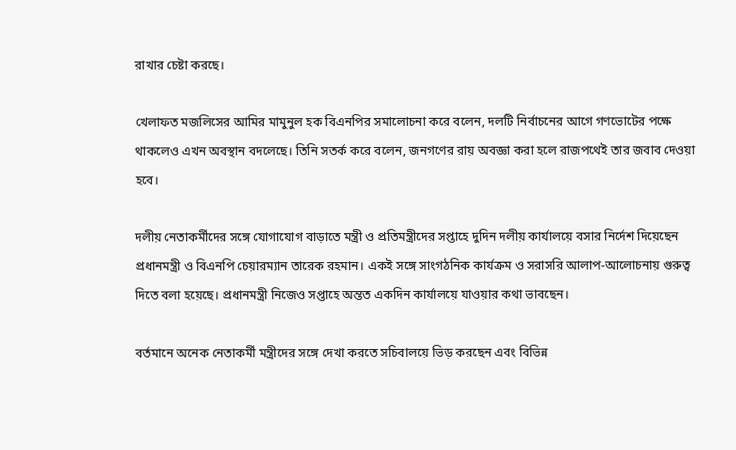রাখার চেষ্টা করছে।

খেলাফত মজলিসের আমির মামুনুল হক বিএনপির সমালোচনা করে বলেন, দলটি নির্বাচনের আগে গণভোটের পক্ষে থাকলেও এখন অবস্থান বদলেছে। তিনি সতর্ক করে বলেন, জনগণের রায় অবজ্ঞা করা হলে রাজপথেই তার জবাব দেওয়া হবে।

দলীয় নেতাকর্মীদের সঙ্গে যোগাযোগ বাড়াতে মন্ত্রী ও প্রতিমন্ত্রীদের সপ্তাহে দুদিন দলীয় কার্যালয়ে বসার নির্দেশ দিয়েছেন প্রধানমন্ত্রী ও বিএনপি চেয়ারম্যান তারেক রহমান। একই সঙ্গে সাংগঠনিক কার্যক্রম ও সরাসরি আলাপ-আলোচনায় গুরুত্ব দিতে বলা হয়েছে। প্রধানমন্ত্রী নিজেও সপ্তাহে অন্তত একদিন কার্যালয়ে যাওয়ার কথা ভাবছেন।

বর্তমানে অনেক নেতাকর্মী মন্ত্রীদের সঙ্গে দেখা করতে সচিবালয়ে ভিড় করছেন এবং বিভিন্ন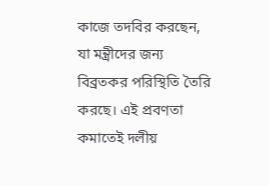কাজে তদবির করছেন, যা মন্ত্রীদের জন্য বিব্রতকর পরিস্থিতি তৈরি করছে। এই প্রবণতা কমাতেই দলীয়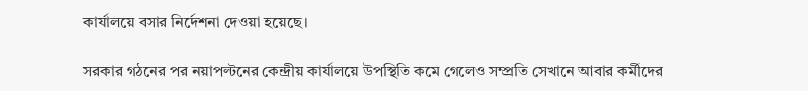কার্যালয়ে বসার নির্দেশনা দেওয়া হয়েছে।

সরকার গঠনের পর নয়াপল্টনের কেন্দ্রীয় কার্যালয়ে উপস্থিতি কমে গেলেও সম্প্রতি সেখানে আবার কর্মীদের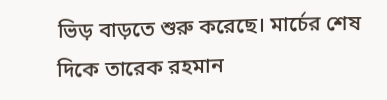ভিড় বাড়তে শুরু করেছে। মার্চের শেষ দিকে তারেক রহমান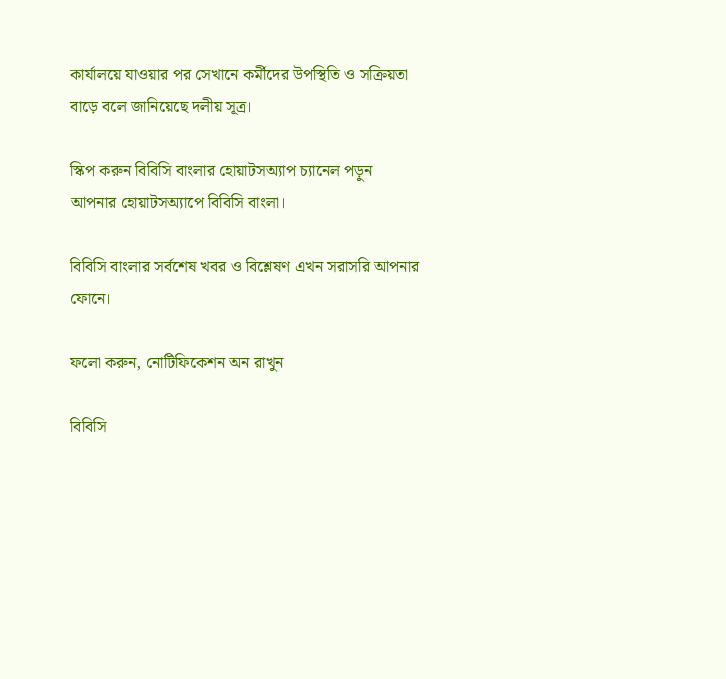কার্যালয়ে যাওয়ার পর সেখানে কর্মীদের উপস্থিতি ও সক্রিয়তা বাড়ে বলে জানিয়েছে দলীয় সূত্র।

স্কিপ করুন বিবিসি বাংলার হোয়াটসঅ্যাপ চ্যানেল পড়ুন
আপনার হোয়াটসঅ্যাপে বিবিসি বাংলা।

বিবিসি বাংলার সর্বশেষ খবর ও বিশ্লেষণ এখন সরাসরি আপনার ফোনে।

ফলো করুন, নোটিফিকেশন অন রাখুন

বিবিসি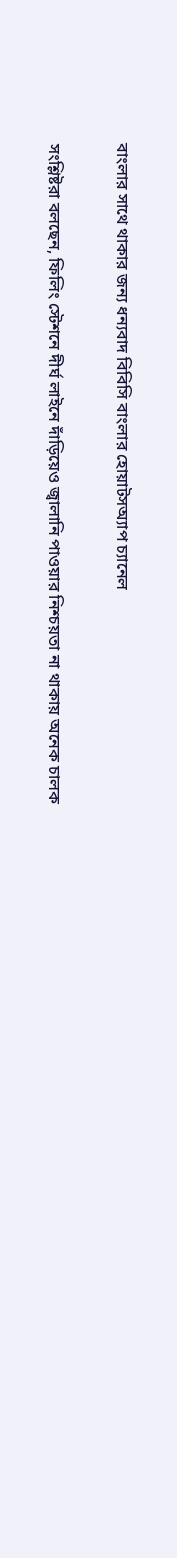বাংলার সাথে থাকার জন্য ধন্যবাদ বিবিসি বাংলার হোয়াটসঅ্যাপ চ্যানেল

সংশ্লিষ্টরা বলছেন, ফিলিং স্টেশনে দীর্ঘ লাইনে দাঁড়িয়েও জ্বালানি পাওয়ার নিশ্চয়তা না থাকায় অনেক চালক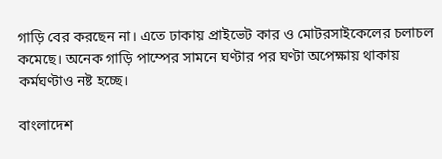গাড়ি বের করছেন না। এতে ঢাকায় প্রাইভেট কার ও মোটরসাইকেলের চলাচল কমেছে। অনেক গাড়ি পাম্পের সামনে ঘণ্টার পর ঘণ্টা অপেক্ষায় থাকায় কর্মঘণ্টাও নষ্ট হচ্ছে।

বাংলাদেশ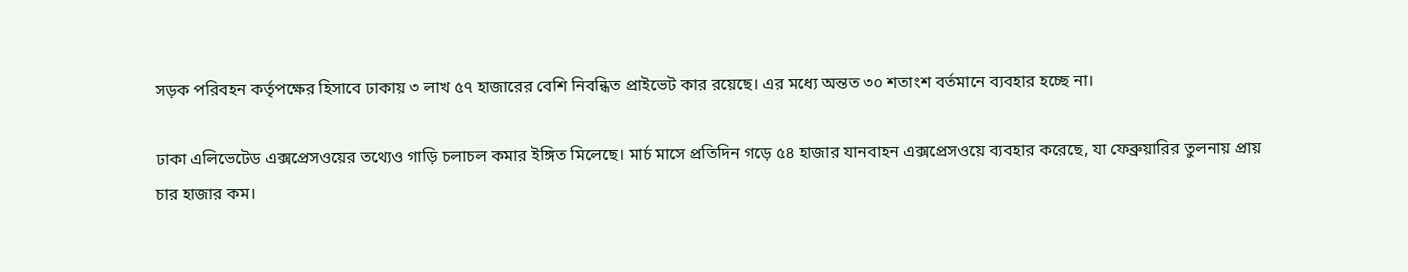সড়ক পরিবহন কর্তৃপক্ষের হিসাবে ঢাকায় ৩ লাখ ৫৭ হাজারের বেশি নিবন্ধিত প্রাইভেট কার রয়েছে। এর মধ্যে অন্তত ৩০ শতাংশ বর্তমানে ব্যবহার হচ্ছে না।

ঢাকা এলিভেটেড এক্সপ্রেসওয়ের তথ্যেও গাড়ি চলাচল কমার ইঙ্গিত মিলেছে। মার্চ মাসে প্রতিদিন গড়ে ৫৪ হাজার যানবাহন এক্সপ্রেসওয়ে ব্যবহার করেছে, যা ফেব্রুয়ারির তুলনায় প্রায় চার হাজার কম।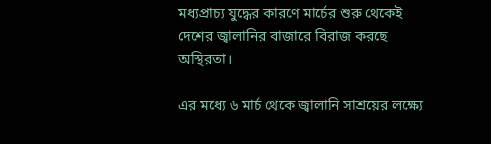মধ্যপ্রাচ্য যুদ্ধের কারণে মার্চের শুরু থেকেই দেশের জ্বালানির বাজারে বিরাজ করছে অস্থিরতা।

এর মধ্যে ৬ মার্চ থেকে জ্বালানি সাশ্রয়ের লক্ষ্যে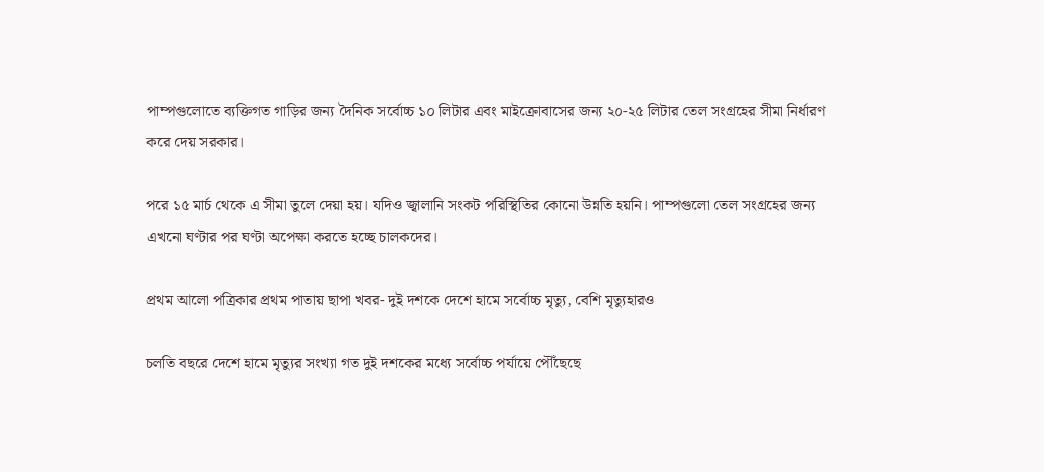পাম্পগুলোতে ব্যক্তিগত গাড়ির জন্য দৈনিক সর্বোচ্চ ১০ লিটার এবং মাইক্রোবাসের জন্য ২০-২৫ লিটার তেল সংগ্রহের সীমা নির্ধারণ করে দেয় সরকার।

পরে ১৫ মার্চ থেকে এ সীমা তুলে দেয়া হয়। যদিও জ্বালানি সংকট পরিস্থিতির কোনো উন্নতি হয়নি। পাম্পগুলো তেল সংগ্রহের জন্য এখনো ঘণ্টার পর ঘণ্টা অপেক্ষা করতে হচ্ছে চালকদের।

প্রথম আলো পত্রিকার প্রথম পাতায় ছাপা খবর- দুই দশকে দেশে হামে সর্বোচ্চ মৃত্যু, বেশি মৃত্যুহারও

চলতি বছরে দেশে হামে মৃত্যুর সংখ্যা গত দুই দশকের মধ্যে সর্বোচ্চ পর্যায়ে পৌঁছেছে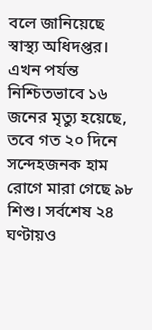বলে জানিয়েছে স্বাস্থ্য অধিদপ্তর। এখন পর্যন্ত নিশ্চিতভাবে ১৬ জনের মৃত্যু হয়েছে, তবে গত ২০ দিনে সন্দেহজনক হাম রোগে মারা গেছে ৯৮ শিশু। সর্বশেষ ২৪ ঘণ্টায়ও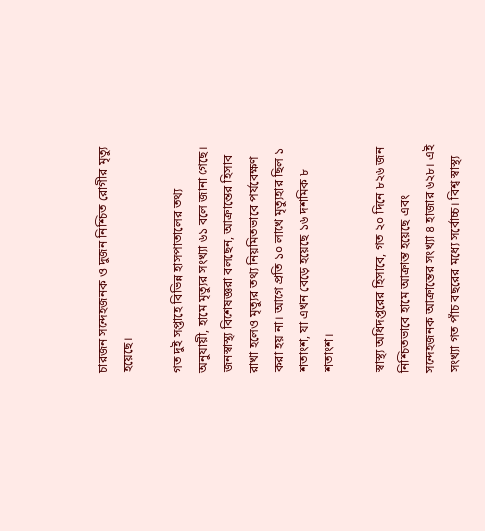চারজন সন্দেহজনক ও দুজন নিশ্চিত রোগীর মৃত্যু হয়েছে।

গত দুই সপ্তাহে বিভিন্ন হাসপাতালের তথ্য অনুযায়ী, হামে মৃত্যুর সংখ্যা ৬১ বলে জানা গেছে। জনস্বাস্থ্য বিশেষজ্ঞরা বলছেন, আক্রান্তের হিসাব রাখা হলেও মৃত্যুর তথ্য নিয়মিতভাবে পর্যবেক্ষণ করা হয় না। আগে প্রতি ১০ লাখে মৃত্যুহার ছিল ১ শতাংশ, যা এখন বেড়ে হয়েছে ১৬ দশমিক ৮ শতাংশ।

স্বাস্থ্য অধিদপ্তরের হিসাবে, গত ২০ দিনে ৮২৬ জন নিশ্চিতভাবে হামে আক্রান্ত হয়েছে এবং সন্দেহজনক আক্রান্তের সংখ্যা ৪ হাজার ৬২৮। এই সংখ্যা গত পাঁচ বছরের মধ্যে সর্বোচ্চ। বিশ্ব স্বাস্থ্য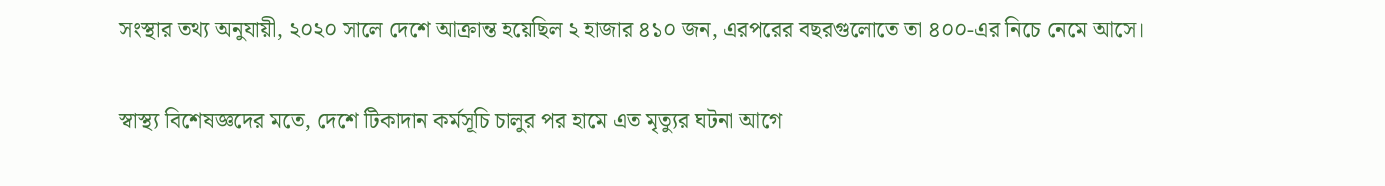সংস্থার তথ্য অনুযায়ী, ২০২০ সালে দেশে আক্রান্ত হয়েছিল ২ হাজার ৪১০ জন, এরপরের বছরগুলোতে তা ৪০০-এর নিচে নেমে আসে।

স্বাস্থ্য বিশেষজ্ঞদের মতে, দেশে টিকাদান কর্মসূচি চালুর পর হামে এত মৃত্যুর ঘটনা আগে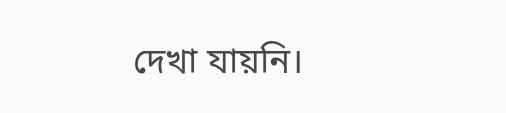দেখা যায়নি।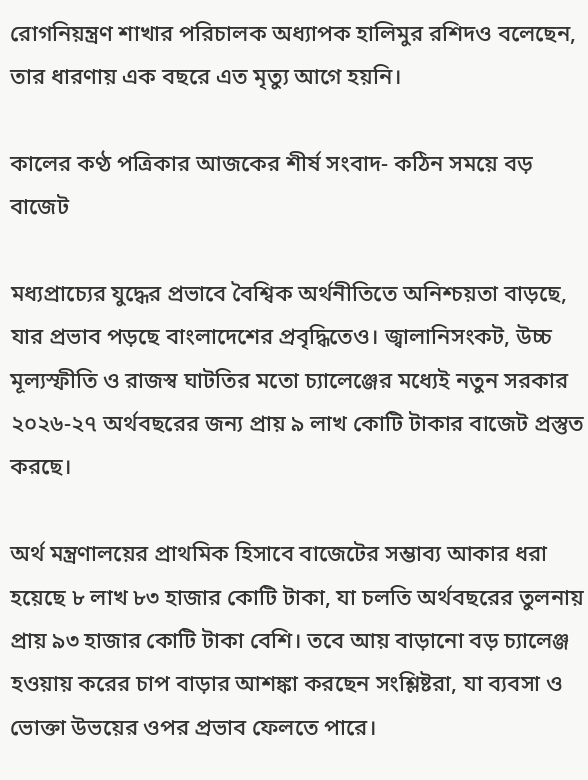রোগনিয়ন্ত্রণ শাখার পরিচালক অধ্যাপক হালিমুর রশিদও বলেছেন, তার ধারণায় এক বছরে এত মৃত্যু আগে হয়নি।

কালের কণ্ঠ পত্রিকার আজকের শীর্ষ সংবাদ- কঠিন সময়ে বড় বাজেট

মধ্যপ্রাচ্যের যুদ্ধের প্রভাবে বৈশ্বিক অর্থনীতিতে অনিশ্চয়তা বাড়ছে, যার প্রভাব পড়ছে বাংলাদেশের প্রবৃদ্ধিতেও। জ্বালানিসংকট, উচ্চ মূল্যস্ফীতি ও রাজস্ব ঘাটতির মতো চ্যালেঞ্জের মধ্যেই নতুন সরকার ২০২৬-২৭ অর্থবছরের জন্য প্রায় ৯ লাখ কোটি টাকার বাজেট প্রস্তুত করছে।

অর্থ মন্ত্রণালয়ের প্রাথমিক হিসাবে বাজেটের সম্ভাব্য আকার ধরা হয়েছে ৮ লাখ ৮৩ হাজার কোটি টাকা, যা চলতি অর্থবছরের তুলনায় প্রায় ৯৩ হাজার কোটি টাকা বেশি। তবে আয় বাড়ানো বড় চ্যালেঞ্জ হওয়ায় করের চাপ বাড়ার আশঙ্কা করছেন সংশ্লিষ্টরা, যা ব্যবসা ও ভোক্তা উভয়ের ওপর প্রভাব ফেলতে পারে।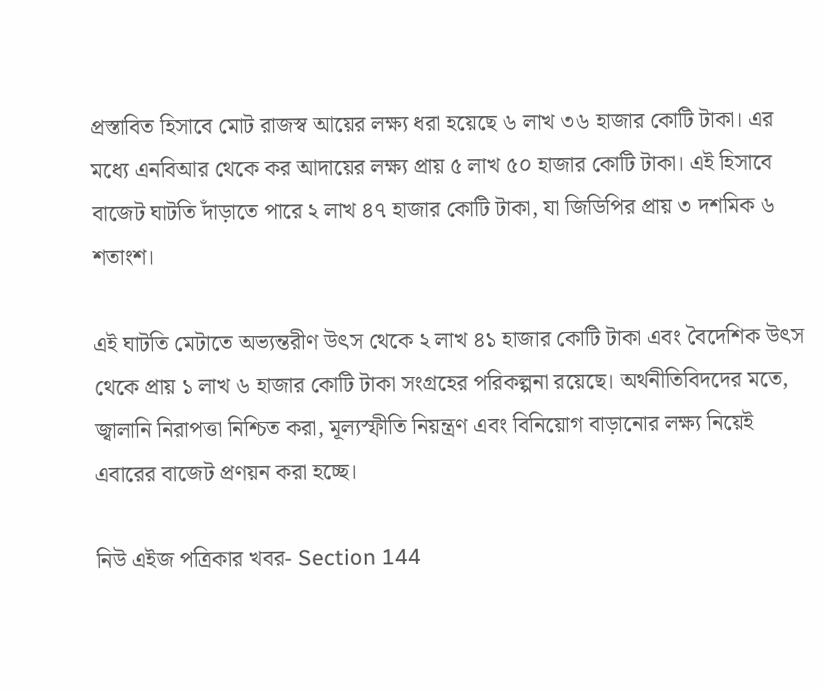প্রস্তাবিত হিসাবে মোট রাজস্ব আয়ের লক্ষ্য ধরা হয়েছে ৬ লাখ ৩৬ হাজার কোটি টাকা। এর মধ্যে এনবিআর থেকে কর আদায়ের লক্ষ্য প্রায় ৫ লাখ ৫০ হাজার কোটি টাকা। এই হিসাবে বাজেট ঘাটতি দাঁড়াতে পারে ২ লাখ ৪৭ হাজার কোটি টাকা, যা জিডিপির প্রায় ৩ দশমিক ৬ শতাংশ।

এই ঘাটতি মেটাতে অভ্যন্তরীণ উৎস থেকে ২ লাখ ৪১ হাজার কোটি টাকা এবং বৈদেশিক উৎস থেকে প্রায় ১ লাখ ৬ হাজার কোটি টাকা সংগ্রহের পরিকল্পনা রয়েছে। অর্থনীতিবিদদের মতে, জ্বালানি নিরাপত্তা নিশ্চিত করা, মূল্যস্ফীতি নিয়ন্ত্রণ এবং বিনিয়োগ বাড়ানোর লক্ষ্য নিয়েই এবারের বাজেট প্রণয়ন করা হচ্ছে।

নিউ এইজ পত্রিকার খবর- Section 144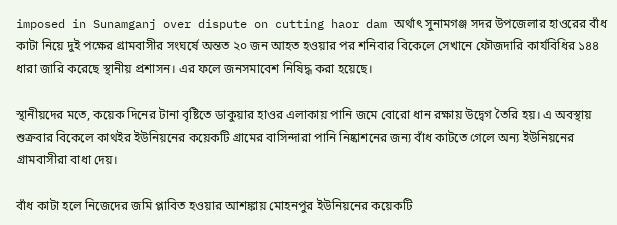imposed in Sunamganj over dispute on cutting haor dam অর্থাৎ সুনামগঞ্জ সদর উপজেলার হাওরের বাঁধ কাটা নিয়ে দুই পক্ষের গ্রামবাসীর সংঘর্ষে অন্তত ২০ জন আহত হওয়ার পর শনিবার বিকেলে সেখানে ফৌজদারি কার্যবিধির ১৪৪ ধারা জারি করেছে স্থানীয় প্রশাসন। এর ফলে জনসমাবেশ নিষিদ্ধ করা হয়েছে।

স্থানীয়দের মতে, কয়েক দিনের টানা বৃষ্টিতে ডাকুয়ার হাওর এলাকায় পানি জমে বোরো ধান রক্ষায় উদ্বেগ তৈরি হয়। এ অবস্থায় শুক্রবার বিকেলে কাথইর ইউনিয়নের কয়েকটি গ্রামের বাসিন্দারা পানি নিষ্কাশনের জন্য বাঁধ কাটতে গেলে অন্য ইউনিয়নের গ্রামবাসীরা বাধা দেয়।

বাঁধ কাটা হলে নিজেদের জমি প্লাবিত হওয়ার আশঙ্কায় মোহনপুর ইউনিয়নের কয়েকটি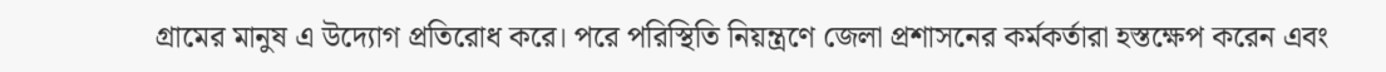গ্রামের মানুষ এ উদ্যোগ প্রতিরোধ করে। পরে পরিস্থিতি নিয়ন্ত্রণে জেলা প্রশাসনের কর্মকর্তারা হস্তক্ষেপ করেন এবং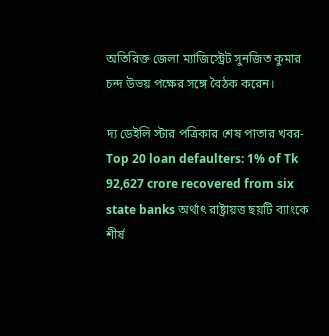অতিরিক্ত জেলা ম্যাজিস্ট্রেট সুনজিত কুমার চন্দ উভয় পক্ষের সঙ্গে বৈঠক করেন।

দ্য ডেইলি স্টার পত্রিকার শেষ পাতার খবর- Top 20 loan defaulters: 1% of Tk 92,627 crore recovered from six state banks অর্থাৎ রাষ্ট্রায়ত্ত ছয়টি ব্যাংকে শীর্ষ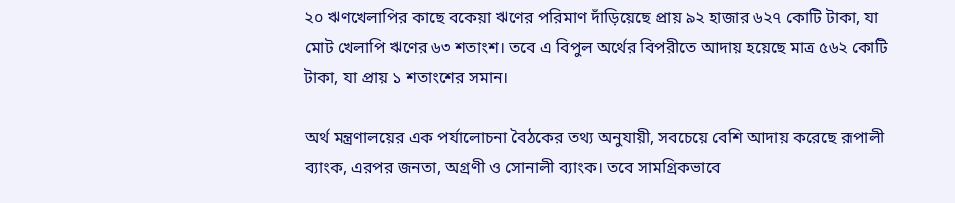২০ ঋণখেলাপির কাছে বকেয়া ঋণের পরিমাণ দাঁড়িয়েছে প্রায় ৯২ হাজার ৬২৭ কোটি টাকা, যা মোট খেলাপি ঋণের ৬৩ শতাংশ। তবে এ বিপুল অর্থের বিপরীতে আদায় হয়েছে মাত্র ৫৬২ কোটি টাকা, যা প্রায় ১ শতাংশের সমান।

অর্থ মন্ত্রণালয়ের এক পর্যালোচনা বৈঠকের তথ্য অনুযায়ী, সবচেয়ে বেশি আদায় করেছে রূপালী ব্যাংক, এরপর জনতা, অগ্রণী ও সোনালী ব্যাংক। তবে সামগ্রিকভাবে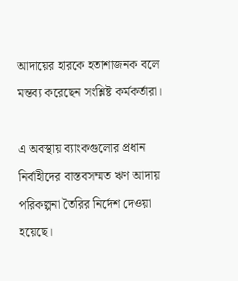আদায়ের হারকে হতাশাজনক বলে মন্তব্য করেছেন সংশ্লিষ্ট কর্মকর্তারা।

এ অবস্থায় ব্যাংকগুলোর প্রধান নির্বাহীদের বাস্তবসম্মত ঋণ আদায় পরিকল্পনা তৈরির নির্দেশ দেওয়া হয়েছে।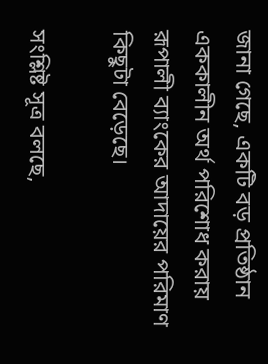জানা গেছে, একটি বড় প্রতিষ্ঠান এককালীন অর্থ পরিশোধ করায় রূপালী ব্যাংকের আদায়ের পরিমাণ কিছুটা বেড়েছে।

সংশ্লিষ্ট সূত্র বলছে,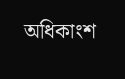অধিকাংশ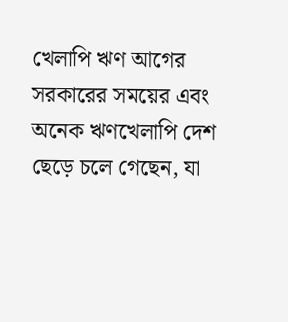খেলাপি ঋণ আগের সরকারের সময়ের এবং অনেক ঋণখেলাপি দেশ ছেড়ে চলে গেছেন, যা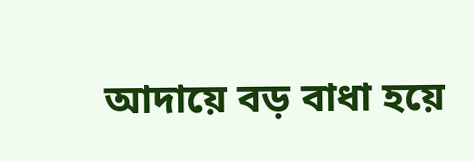আদায়ে বড় বাধা হয়ে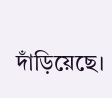দাঁড়িয়েছে।